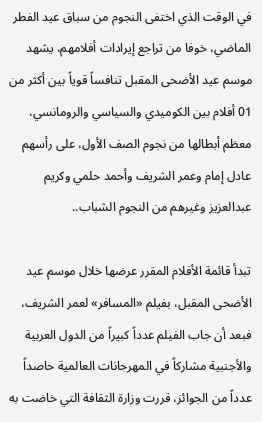في الوقت الذي اختفى النجوم من سباق عيد الفطر الماضي، خوفا من تراجع إيرادات أفلامهم، يشهد موسم عيد الأضحى المقبل تنافساً قوياً بين أكثر من 01 أفلام بين الكوميدي والسياسي والرومانسي، معظم أبطالها من نجوم الصف الأول، على رأسهم عادل إمام وعمر الشريف وأحمد حلمي وكريم عبدالعزيز وغيرهم من النجوم الشباب..

تبدأ قائمة الأفلام المقرر عرضها خلال موسم عيد الأضحى المقبل، بفيلم «المسافر» لعمر الشريف، فبعد أن جاب الفيلم عدداً كبيراً من الدول العربية والأجنبية مشاركاً في المهرجانات العالمية حاصداً عدداً من الجوائز، قررت وزارة الثقافة التي خاضت به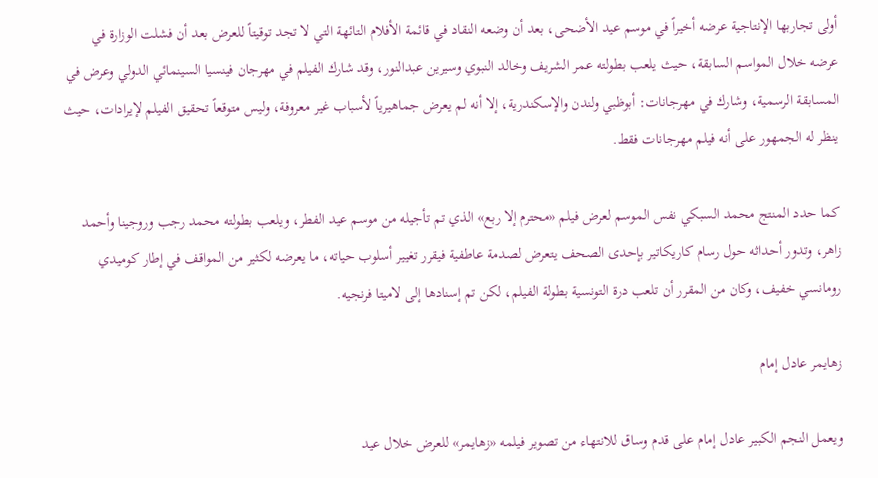أولى تجاربها الإنتاجية عرضه أخيراً في موسم عيد الأضحى، بعد أن وضعه النقاد في قائمة الأفلام التائهة التي لا تجد توقيتاً للعرض بعد أن فشلت الوزارة في عرضه خلال المواسم السابقة، حيث يلعب بطولته عمر الشريف وخالد النبوي وسيرين عبدالنور، وقد شارك الفيلم في مهرجان فينسيا السينمائي الدولي وعرض في المسابقة الرسمية، وشارك في مهرجانات: أبوظبي ولندن والإسكندرية، إلا أنه لم يعرض جماهيرياً لأسباب غير معروفة، وليس متوقعاً تحقيق الفيلم لإيرادات، حيث ينظر له الجمهور على أنه فيلم مهرجانات فقط.

كما حدد المنتج محمد السبكي نفس الموسم لعرض فيلم «محترم إلا ربع» الذي تم تأجيله من موسم عيد الفطر، ويلعب بطولته محمد رجب وروجينا وأحمد زاهر، وتدور أحداثه حول رسام كاريكاتير بإحدى الصحف يتعرض لصدمة عاطفية فيقرر تغيير أسلوب حياته، ما يعرضه لكثير من المواقف في إطار كوميدي رومانسي خفيف، وكان من المقرر أن تلعب درة التونسية بطولة الفيلم، لكن تم إسنادها إلى لاميتا فرنجيه.

زهايمر عادل إمام

ويعمل النجم الكبير عادل إمام على قدم وساق للانتهاء من تصوير فيلمه «زهايمر» للعرض خلال عيد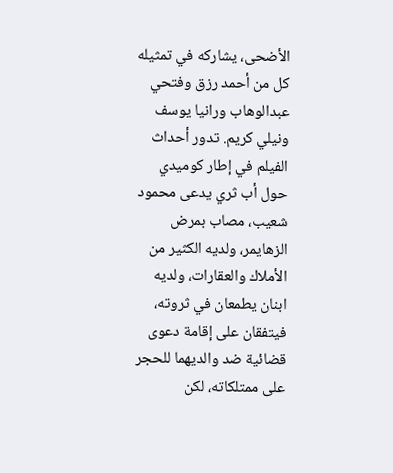الأضحى، يشاركه في تمثيله كل من أحمد رزق وفتحي عبدالوهاب ورانيا يوسف ونيلي كريم. تدور أحداث الفيلم في إطار كوميدي حول أب ثري يدعى محمود شعيب، مصاب بمرض الزهايمر، ولديه الكثير من الأملاك والعقارات، ولديه ابنان يطمعان في ثروته، فيتفقان على إقامة دعوى قضائية ضد والديهما للحجر على ممتلكاته، لكن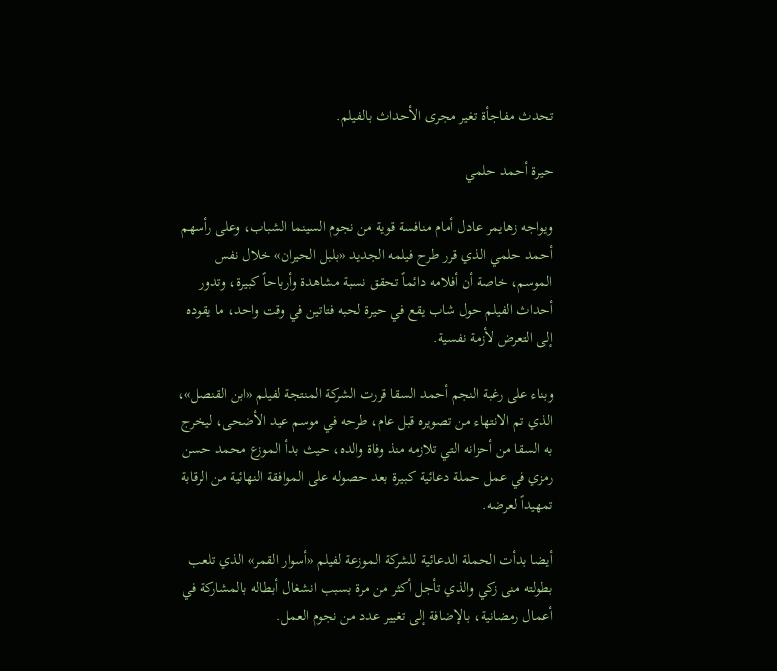تحدث مفاجأة تغير مجرى الأحداث بالفيلم.

حيرة أحمد حلمي

ويواجه زهايمر عادل أمام منافسة قوية من نجوم السينما الشباب، وعلى رأسهم أحمد حلمي الذي قرر طرح فيلمه الجديد «بلبل الحيران» خلال نفس الموسم، خاصة أن أفلامه دائماً تحقق نسبة مشاهدة وأرباحاً كبيرة، وتدور أحداث الفيلم حول شاب يقع في حيرة لحبه فتاتين في وقت واحد، ما يقوده إلى التعرض لأزمة نفسية.

وبناء على رغبة النجم أحمد السقا قررت الشركة المنتجة لفيلم «ابن القنصل»، الذي تم الانتهاء من تصويره قبل عام، طرحه في موسم عيد الأضحى، ليخرج به السقا من أحزانه التي تلازمه منذ وفاة والده، حيث بدأ الموزع محمد حسن رمزي في عمل حملة دعائية كبيرة بعد حصوله على الموافقة النهائية من الرقابة تمهيداً لعرضه.

أيضا بدأت الحملة الدعائية للشركة الموزعة لفيلم «أسوار القمر» الذي تلعب بطولته منى زكي والذي تأجل أكثر من مرة بسبب انشغال أبطاله بالمشاركة في أعمال رمضانية، بالإضافة إلى تغيير عدد من نجوم العمل.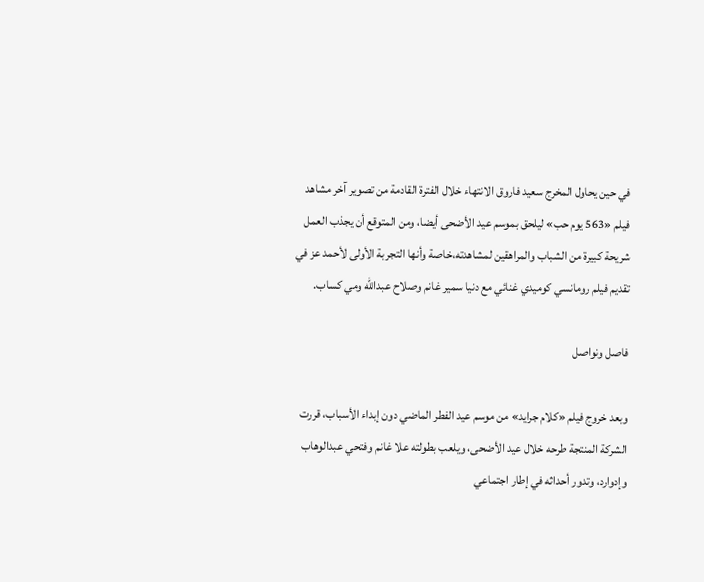في حين يحاول المخرج سعيد فاروق الانتهاء خلال الفترة القادمة من تصوير آخر مشاهد فيلم «563 يوم حب» ليلحق بموسم عيد الأضحى أيضا، ومن المتوقع أن يجذب العمل شريحة كبيرة من الشباب والمراهقين لمشاهدته،خاصة وأنها التجربة الأولى لأحمد عز في تقديم فيلم رومانسي كوميدي غنائي مع دنيا سمير غانم وصلاح عبدالله ومي كساب.

فاصل ونواصل

وبعد خروج فيلم «كلام جرايد» من موسم عيد الفطر الماضي دون إبداء الأسباب، قررت الشركة المنتجة طرحه خلال عيد الأضحى، ويلعب بطولته علا غانم وفتحي عبدالوهاب وإدوارد، وتدور أحداثه في إطار اجتماعي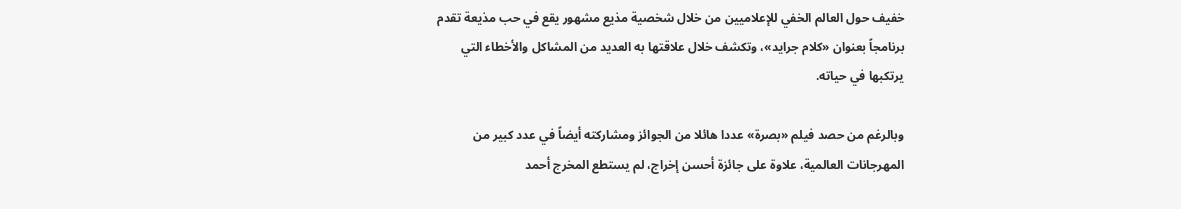خفيف حول العالم الخفي للإعلاميين من خلال شخصية مذيع مشهور يقع في حب مذيعة تقدم برنامجاً بعنوان «كلام جرايد»، وتكشف خلال علاقتها به العديد من المشاكل والأخطاء التي يرتكبها في حياته.

وبالرغم من حصد فيلم «بصرة» عددا هائلا من الجوائز ومشاركته أيضاً في عدد كبير من المهرجانات العالمية، علاوة على جائزة أحسن إخراج، لم يستطع المخرج أحمد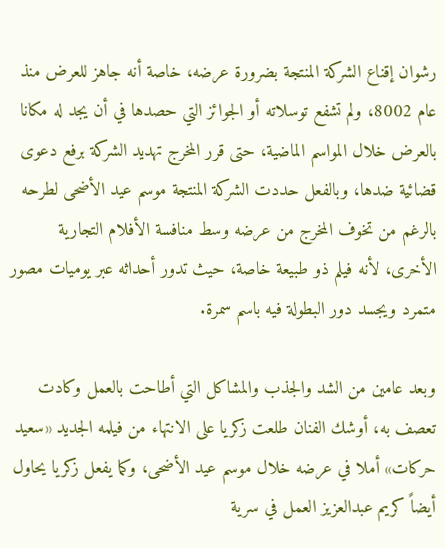رشوان إقناع الشركة المنتجة بضرورة عرضه، خاصة أنه جاهز للعرض منذ عام 8002، ولم تشفع توسلاته أو الجوائز التي حصدها في أن يجد له مكانا بالعرض خلال المواسم الماضية، حتى قرر المخرج تهديد الشركة برفع دعوى قضائية ضدها، وبالفعل حددت الشركة المنتجة موسم عيد الأضحى لطرحه بالرغم من تخوف المخرج من عرضه وسط منافسة الأفلام التجارية الأخرى، لأنه فيلم ذو طبيعة خاصة، حيث تدور أحداثه عبر يوميات مصور متمرد ويجسد دور البطولة فيه باسم سمرة.

وبعد عامين من الشد والجذب والمشاكل التي أطاحت بالعمل وكادت تعصف به، أوشك الفنان طلعت زكريا على الانتهاء من فيلمه الجديد «سعيد حركات» أملا في عرضه خلال موسم عيد الأضحى، وكما يفعل زكريا يحاول أيضاً كريم عبدالعزيز العمل في سرية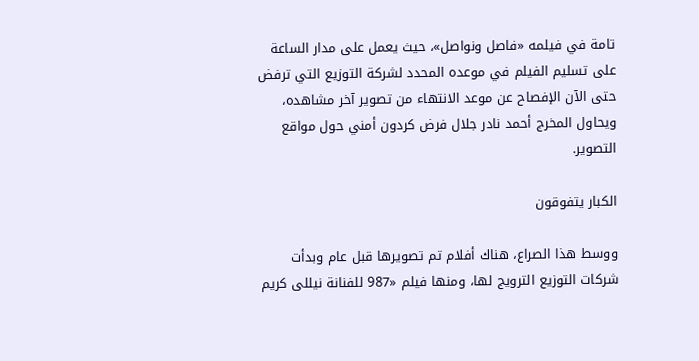تامة في فيلمه «فاصل ونواصل»، حيث يعمل على مدار الساعة على تسليم الفيلم في موعده المحدد لشركة التوزيع التي ترفض حتى الآن الإفصاح عن موعد الانتهاء من تصوير آخر مشاهده، ويحاول المخرج أحمد نادر جلال فرض كردون أمني حول مواقع التصوير.

الكبار يتفوقون

ووسط هذا الصراع، هناك أفلام تم تصويرها قبل عام وبدأت شركات التوزيع الترويج لها، ومنها فيلم «987 للفنانة نيللى كريم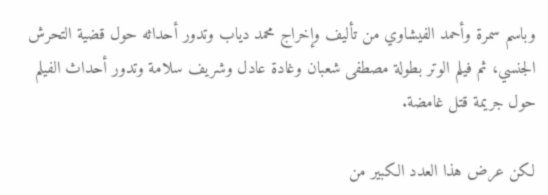وباسم سمرة وأحمد الفيشاوي من تأليف وإخراج محمد دياب وتدور أحداثه حول قضية التحرش الجنسي، ثم فيلم الوتر بطولة مصطفى شعبان وغادة عادل وشريف سلامة وتدور أحداث الفيلم حول جريمة قتل غامضة.

لكن عرض هذا العدد الكبير من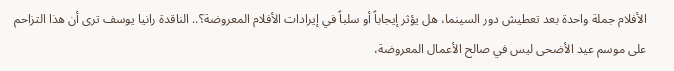الأفلام جملة واحدة بعد تعطيش دور السينما، هل يؤثر إيجاباً أو سلباً في إيرادات الأفلام المعروضة؟.. الناقدة رانيا يوسف ترى أن هذا التزاحم على موسم عيد الأضحى ليس في صالح الأعمال المعروضة،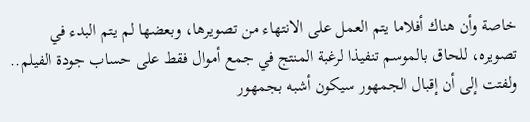خاصة وأن هناك أفلاما يتم العمل على الانتهاء من تصويرها، وبعضها لم يتم البدء في تصويره، للحاق بالموسم تنفيذا لرغبة المنتج في جمع أموال فقط على حساب جودة الفيلم.. ولفتت إلى أن إقبال الجمهور سيكون أشبه بجمهور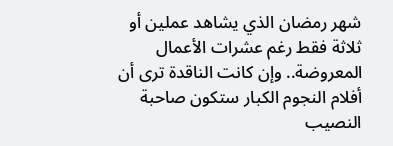شهر رمضان الذي يشاهد عملين أو ثلاثة فقط رغم عشرات الأعمال المعروضة.. وإن كانت الناقدة ترى أن أفلام النجوم الكبار ستكون صاحبة النصيب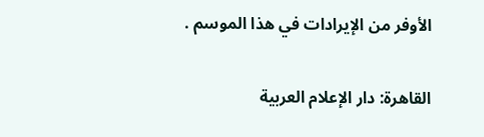الأوفر من الإيرادات في هذا الموسم .

القاهرة: دار الإعلام العربية